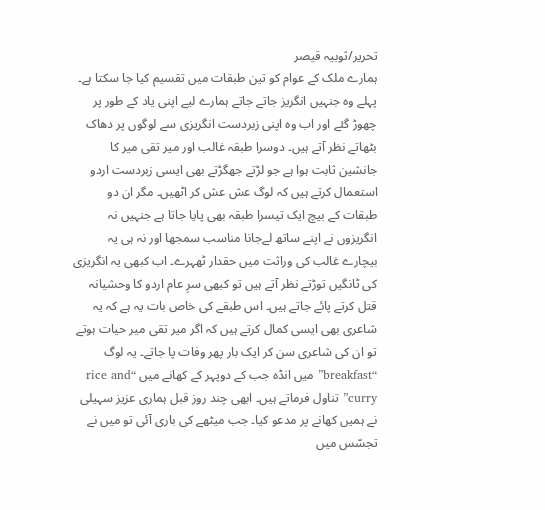تحریر/ثوبیہ قیصر
ہمارے ملک کے عوام کو تین طبقات میں تقسیم کیا جا سکتا ہے۔ پہلے وہ جنہیں انگریز جاتے جاتے ہمارے لیے اپنی یاد کے طور پر چھوڑ گئے اور اب وہ اپنی زبردست انگریزی سے لوگوں پر دھاک بٹھاتے نظر آتے ہیں۔ دوسرا طبقہ غالب اور میر تقی میر کا جانشین ثابت ہوا ہے جو لڑتے جھگڑتے بھی ایسی زبردست اردو استعمال کرتے ہیں کہ لوگ عش عش کر اٹھیں۔ مگر ان دو طبقات کے بیچ ایک تیسرا طبقہ بھی پایا جاتا ہے جنہیں نہ انگریزوں نے اپنے ساتھ لےجانا مناسب سمجھا اور نہ ہی یہ بیچارے غالب کی وراثت میں حقدار ٹھہرے۔ اب کبھی یہ انگریزی کی ٹانگیں توڑتے نظر آتے ہیں تو کبھی سرِ عام اردو کا وحشیانہ قتل کرتے پائے جاتے ہیں۔ اس طبقے کی خاص بات یہ ہے کہ یہ شاعری بھی ایسی کمال کرتے ہیں کہ اگر میر تقی میر حیات ہوتے تو ان کی شاعری سن کر ایک بار پھر وفات پا جاتے۔ یہ لوگ “breakfast” میں انڈہ جب کے دوپہر کے کھانے میں “rice and curry” تناول فرماتے ہیں۔ ابھی چند روز قبل ہماری عزیز سہیلی نے ہمیں کھانے پر مدعو کیا۔ جب میٹھے کی باری آئی تو میں نے تجسّس میں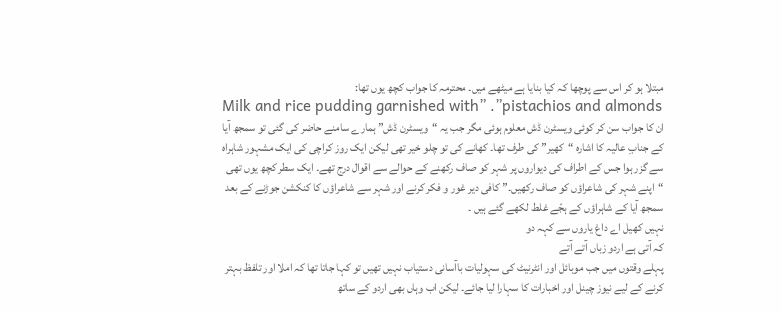مبتلا ہو کر اس سے پوچھا کہ کیا بنایا ہے میٹھے میں۔ محترمہ کا جواب کچھ یوں تھا:
Milk and rice pudding garnished with” .”pistachios and almonds
ان کا جواب سن کر کوئی ویسٹرن ڈش معلوم ہوئی مگر جب یہ “ویسٹرن ڈش” ہمارے سامنے حاضر کی گئی تو سمجھ آیا کے جنابِ عالیہ کا اشارہ “کھیر” کی طرف تھا۔ کھانے کی تو چلو خیر تھی لیکن ایک روز کراچی کی ایک مشہور شاہراہ سے گزر ہوا جس کے اطراف کی دیواروں پر شہر کو صاف رکھنے کے حوالے سے اقوال درج تھے۔ ایک سطر کچھ یوں تھی “اپنے شہر کی شاعراؤں کو صاف رکھیں۔” کافی دیر غور و فکر کرنے اور شہر سے شاعراؤں کا کنکشن جوڑنے کے بعد سمجھ آیا کے شاہراؤں کے ہجّے غلط لکھے گئے ہیں ۔
نہیں کھیل اے داغ یاروں سے کہہ دو
کہ آتی ہے اردو زباں آتے آتے
پہلے وقتوں میں جب موبائل اور انٹرنیٹ کی سہولیات باآسانی دستیاب نہیں تھیں تو کہا جاتا تھا کہ املا اور تلفظ بہتر کرنے کے لیے نیوز چینل اور اخبارات کا سہارا لیا جائے۔ لیکن اب وہاں بھی اردو کے ساتھ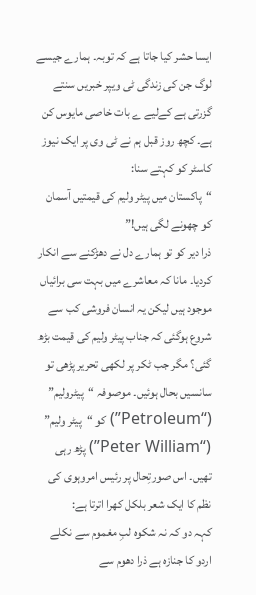ایسا حشر کیا جاتا ہے کہ توبہ۔ ہمارے جیسے لوگ جن کی زندگی ٹی ویپر خبریں سنتے گزرتی ہے کےلیے ے بات خاصی مایوس کن ہے۔ کچھ روز قبل ہم نے ٹی وی پر ایک نیوز کاسٹر کو کہتے سنا:
“پاکستان میں پیٹر ولیم کی قیمتیں آسمان کو چھونے لگی ہیں!”
ذرا دیر کو تو ہمارے دل نے دھڑکنے سے انکار کردیا۔ مانا کہ معاشرے میں بہت سی برائیاں موجود ہیں لیکن یہ انسان فروشی کب سے شروع ہوگئی کہ جناب پیٹر ولیم کی قیمت بڑھ گئی؟ مگر جب ٹکر پر لکھی تحریر پڑھی تو سانسیں بحال ہوئیں۔ موصوفہ “پیٹرولیم” (“Petroleum”) کو “پیٹر ولیم” (“Peter William”) پڑھ رہی تھیں۔ اس صورتِحال پر رئیس امروہوی کی نظم کا ایک شعر بلکل کھرا اترتا ہے:
کہہ دو کہ نہ شکوہ لبِ مغموم سے نکلے
اردو کا جنازہ ہے ذرا دھوم سے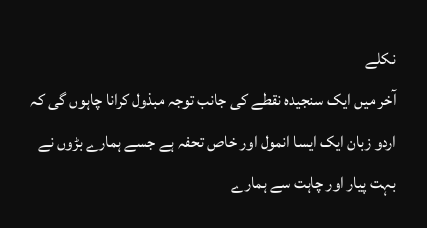نکلے
آخر میں ایک سنجیدہ نقطے کی جانب توجہ مبذول کرانا چاہوں گی کہ اردو زبان ایک ایسا انمول اور خاص تحفہ ہے جسے ہمارے بڑوں نے بہت پیار اور چاہت سے ہمارے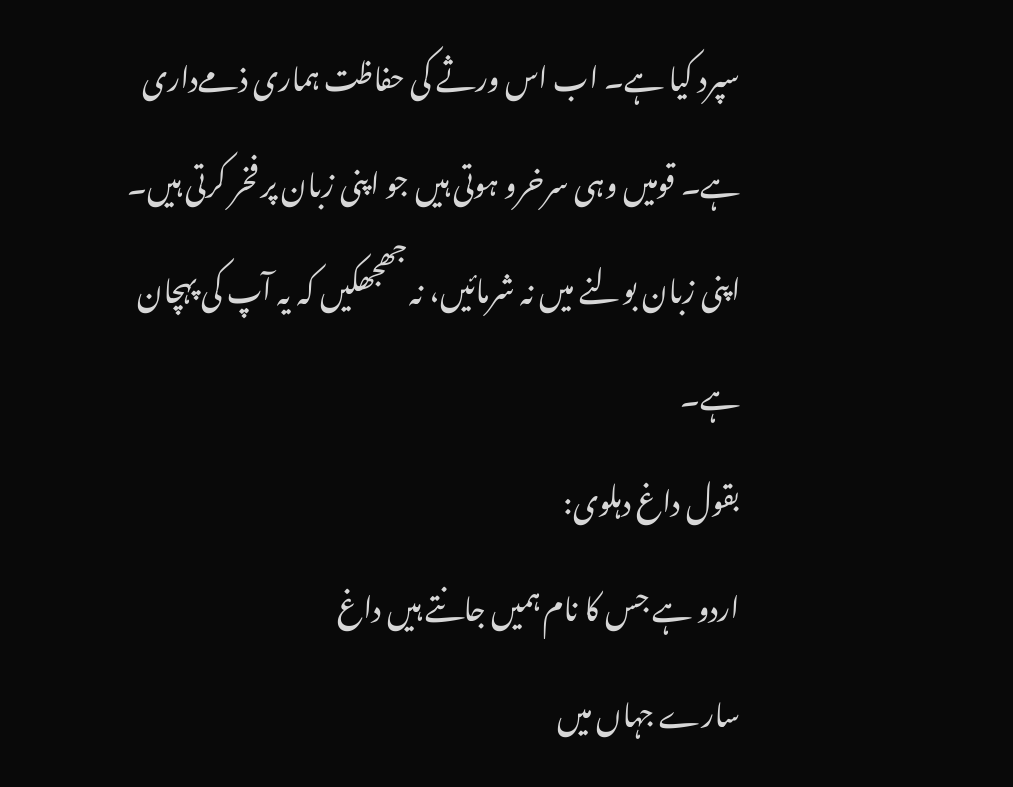سپرد کیا ہے۔ اب اس ورثے کی حفاظت ہماری ذمےداری ہے۔ قومیں وہی سرخرو ہوتی ہیں جو اپنی زبان پر فخر کرتی ہیں۔ اپنی زبان بولنے میں نہ شرمائیں، نہ جھجھکیں کہ یہ آپ کی پہچان ہے۔
بقول داغ دہلوی:
اردو ہے جس کا نام ہمیں جانتے ہیں داغ
سارے جہاں میں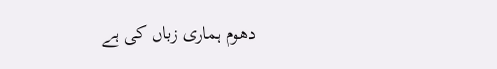دھوم ہماری زباں کی ہے